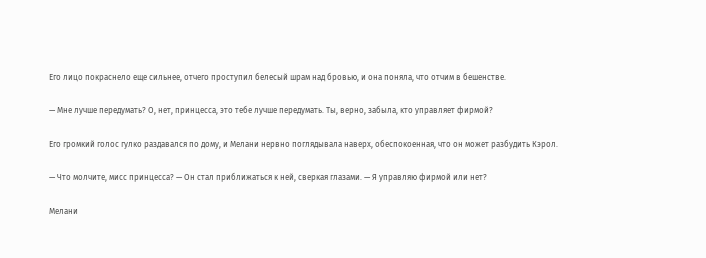Его лицо покраснело еще сильнее, отчего проступил белесый шрам над бровью, и она поняла, что отчим в бешенстве.

— Мне лучше передумать? О, нет, принцесса, это тебе лучше передумать. Ты, верно, забыла, кто управляет фирмой?

Его громкий голос гулко раздавался по дому, и Мелани нервно поглядывала наверх, обеспокоенная, что он может разбудить Кэрол.

— Что молчите, мисс принцесса? — Он стал приближаться к ней, сверкая глазами. — Я управляю фирмой или нет?

Мелани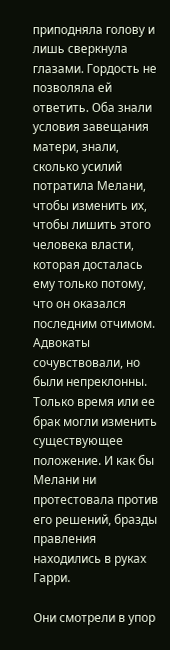приподняла голову и лишь сверкнула глазами. Гордость не позволяла ей ответить. Оба знали условия завещания матери, знали, сколько усилий потратила Мелани, чтобы изменить их, чтобы лишить этого человека власти, которая досталась ему только потому, что он оказался последним отчимом. Адвокаты сочувствовали, но были непреклонны. Только время или ее брак могли изменить существующее положение. И как бы Мелани ни протестовала против его решений, бразды правления находились в руках Гарри.

Они смотрели в упор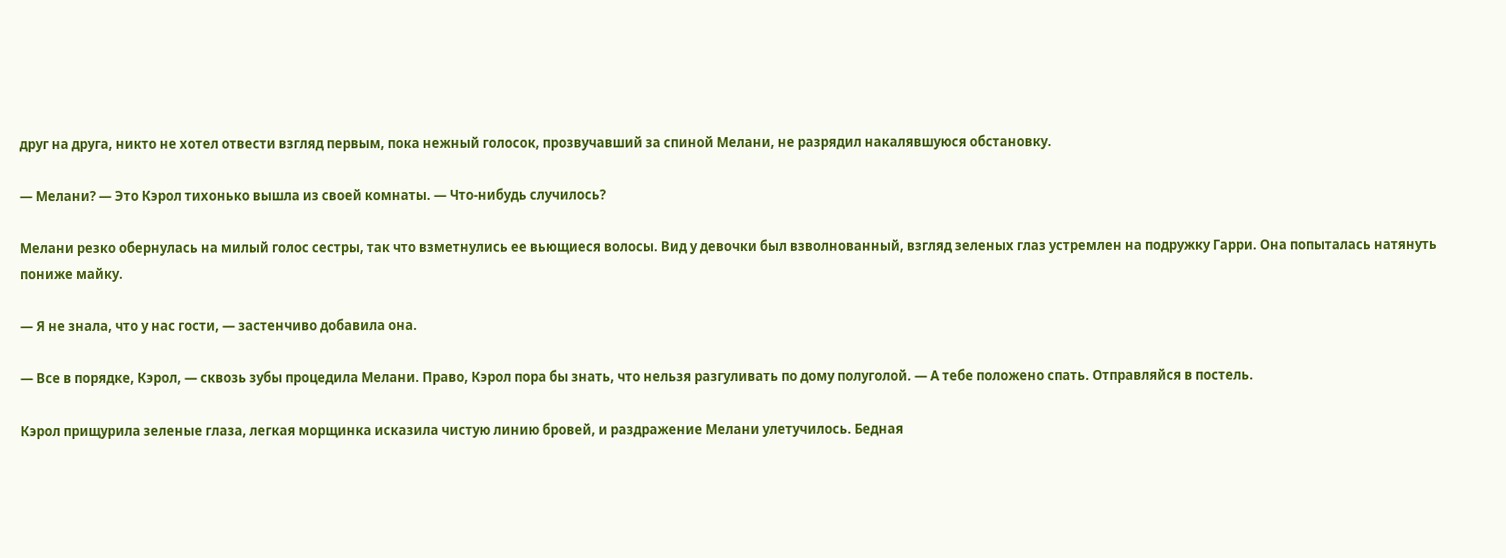друг на друга, никто не хотел отвести взгляд первым, пока нежный голосок, прозвучавший за спиной Мелани, не разрядил накалявшуюся обстановку.

— Мелани? — Это Кэрол тихонько вышла из своей комнаты. — Что-нибудь случилось?

Мелани резко обернулась на милый голос сестры, так что взметнулись ее вьющиеся волосы. Вид у девочки был взволнованный, взгляд зеленых глаз устремлен на подружку Гарри. Она попыталась натянуть пониже майку.

— Я не знала, что у нас гости, — застенчиво добавила она.

— Все в порядке, Кэрол, — сквозь зубы процедила Мелани. Право, Кэрол пора бы знать, что нельзя разгуливать по дому полуголой. — А тебе положено спать. Отправляйся в постель.

Кэрол прищурила зеленые глаза, легкая морщинка исказила чистую линию бровей, и раздражение Мелани улетучилось. Бедная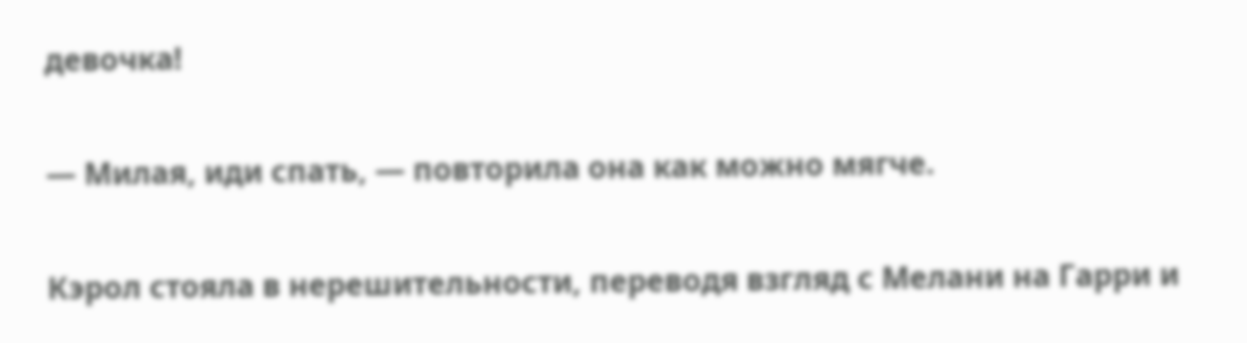девочка!

— Милая, иди спать, — повторила она как можно мягче.

Кэрол стояла в нерешительности, переводя взгляд с Мелани на Гарри и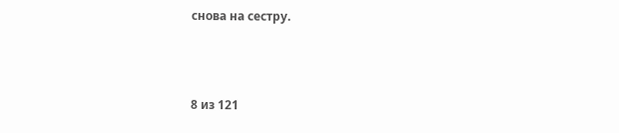снова на сестру.



8 из 121